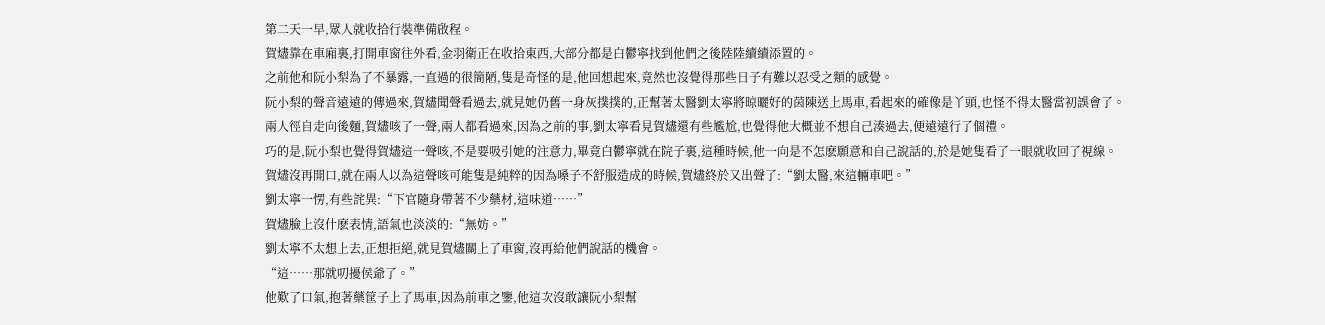第二天一早,眾人就收拾行裝準備啟程。
賀燼靠在車廂裏,打開車窗往外看,金羽衛正在收拾東西,大部分都是白鬱寧找到他們之後陸陸續續添置的。
之前他和阮小梨為了不暴露,一直過的很簡陋,隻是奇怪的是,他回想起來,竟然也沒覺得那些日子有難以忍受之類的感覺。
阮小梨的聲音遠遠的傳過來,賀燼聞聲看過去,就見她仍舊一身灰撲撲的,正幫著太醫劉太寧將晾曬好的茵陳送上馬車,看起來的確像是丫頭,也怪不得太醫當初誤會了。
兩人徑自走向後麵,賀燼咳了一聲,兩人都看過來,因為之前的事,劉太寧看見賀燼還有些尷尬,也覺得他大概並不想自己湊過去,便遠遠行了個禮。
巧的是,阮小梨也覺得賀燼這一聲咳,不是要吸引她的注意力,畢竟白鬱寧就在院子裏,這種時候,他一向是不怎麽願意和自己說話的,於是她隻看了一眼就收回了視線。
賀燼沒再開口,就在兩人以為這聲咳可能隻是純粹的因為嗓子不舒服造成的時候,賀燼終於又出聲了:“劉太醫,來這輛車吧。”
劉太寧一愣,有些詫異:“下官隨身帶著不少藥材,這味道……”
賀燼臉上沒什麽表情,語氣也淡淡的:“無妨。”
劉太寧不太想上去,正想拒絕,就見賀燼關上了車窗,沒再給他們說話的機會。
“這……那就叨擾侯爺了。”
他歎了口氣,抱著藥筐子上了馬車,因為前車之鑒,他這次沒敢讓阮小梨幫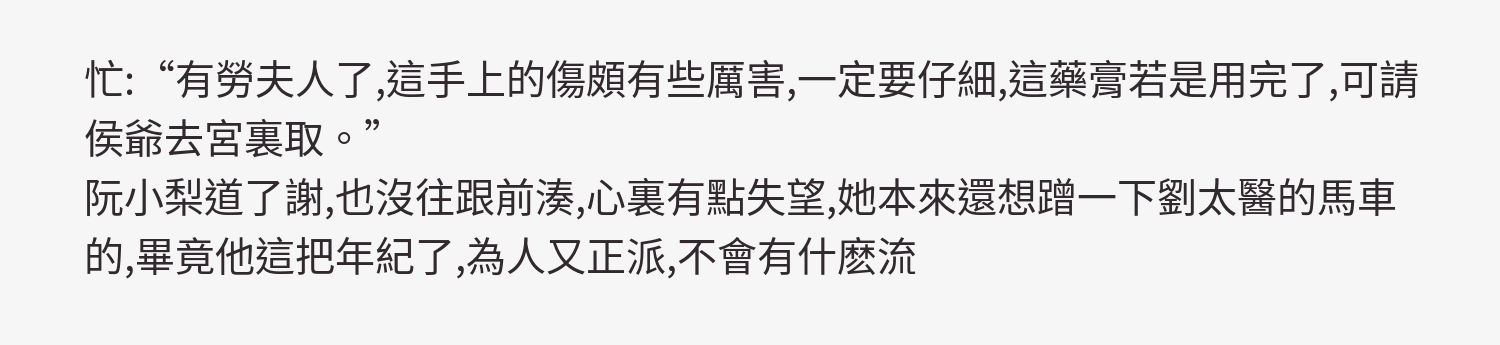忙:“有勞夫人了,這手上的傷頗有些厲害,一定要仔細,這藥膏若是用完了,可請侯爺去宮裏取。”
阮小梨道了謝,也沒往跟前湊,心裏有點失望,她本來還想蹭一下劉太醫的馬車的,畢竟他這把年紀了,為人又正派,不會有什麽流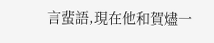言蜚語,現在他和賀燼一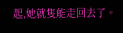起,她就隻能走回去了。